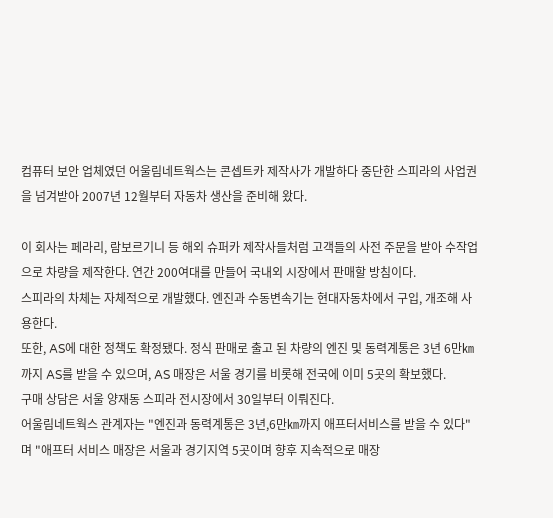컴퓨터 보안 업체였던 어울림네트웍스는 콘셉트카 제작사가 개발하다 중단한 스피라의 사업권을 넘겨받아 2007년 12월부터 자동차 생산을 준비해 왔다.

이 회사는 페라리, 람보르기니 등 해외 슈퍼카 제작사들처럼 고객들의 사전 주문을 받아 수작업으로 차량을 제작한다. 연간 200여대를 만들어 국내외 시장에서 판매할 방침이다.
스피라의 차체는 자체적으로 개발했다. 엔진과 수동변속기는 현대자동차에서 구입, 개조해 사용한다.
또한, AS에 대한 정책도 확정됐다. 정식 판매로 출고 된 차량의 엔진 및 동력계통은 3년 6만㎞까지 AS를 받을 수 있으며, AS 매장은 서울 경기를 비롯해 전국에 이미 5곳의 확보했다.
구매 상담은 서울 양재동 스피라 전시장에서 30일부터 이뤄진다.
어울림네트웍스 관계자는 "엔진과 동력계통은 3년,6만㎞까지 애프터서비스를 받을 수 있다"며 "애프터 서비스 매장은 서울과 경기지역 5곳이며 향후 지속적으로 매장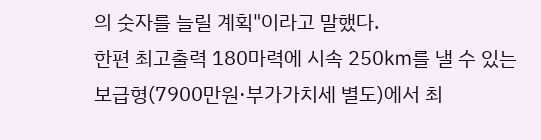의 숫자를 늘릴 계획"이라고 말했다.
한편 최고출력 180마력에 시속 250㎞를 낼 수 있는 보급형(7900만원·부가가치세 별도)에서 최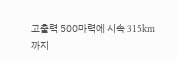고출력 500마력에 시속 315km까지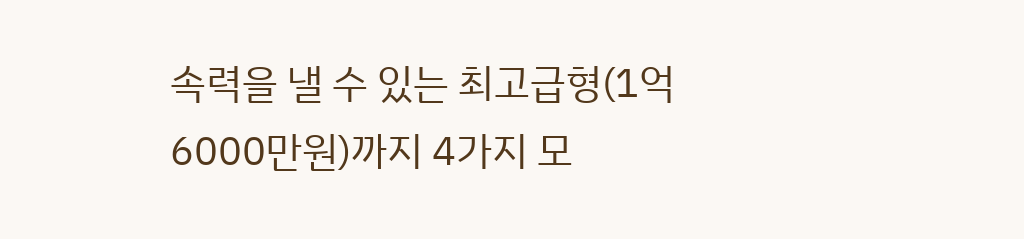속력을 낼 수 있는 최고급형(1억6000만원)까지 4가지 모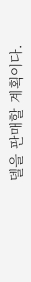델을 판매할 계획이다.